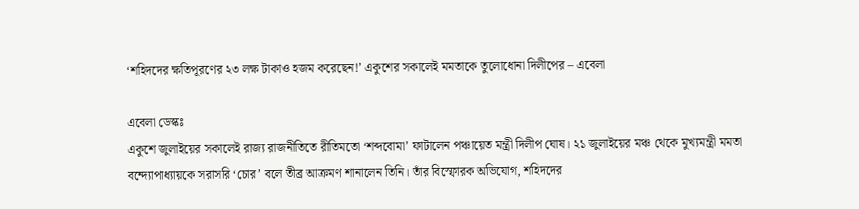‘শহিদদের ক্ষতিপূরণের ২৩ লক্ষ টাকাও হজম করেছেন!’ একুশের সকালেই মমতাকে তুলোধোনা দিলীপের – এবেলা

এবেলা ডেস্কঃ
একুশে জুলাইয়ের সকালেই রাজ্য রাজনীতিতে রীতিমতো ‘শব্দবোমা’ ফাটালেন পঞ্চায়েত মন্ত্রী দিলীপ ঘোষ। ২১ জুলাইয়ের মঞ্চ থেকে মুখ্যমন্ত্রী মমতা বন্দ্যোপাধ্যায়কে সরাসরি ‘চোর’ বলে তীব্র আক্রমণ শানালেন তিনি। তাঁর বিস্ফোরক অভিযোগ, শহিদদের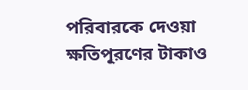পরিবারকে দেওয়া ক্ষতিপূরণের টাকাও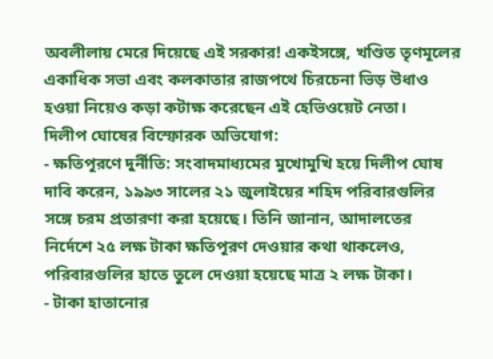অবলীলায় মেরে দিয়েছে এই সরকার! একইসঙ্গে, খণ্ডিত তৃণমূলের একাধিক সভা এবং কলকাতার রাজপথে চিরচেনা ভিড় উধাও হওয়া নিয়েও কড়া কটাক্ষ করেছেন এই হেভিওয়েট নেতা।
দিলীপ ঘোষের বিস্ফোরক অভিযোগ:
- ক্ষতিপূরণে দুর্নীতি: সংবাদমাধ্যমের মুখোমুখি হয়ে দিলীপ ঘোষ দাবি করেন, ১৯৯৩ সালের ২১ জুলাইয়ের শহিদ পরিবারগুলির সঙ্গে চরম প্রতারণা করা হয়েছে। তিনি জানান, আদালতের নির্দেশে ২৫ লক্ষ টাকা ক্ষতিপূরণ দেওয়ার কথা থাকলেও, পরিবারগুলির হাতে তুলে দেওয়া হয়েছে মাত্র ২ লক্ষ টাকা।
- টাকা হাতানোর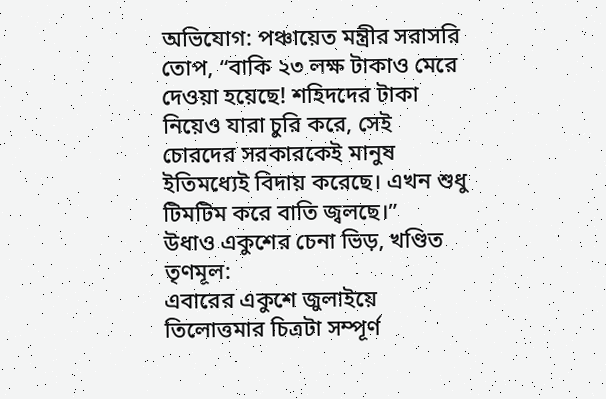অভিযোগ: পঞ্চায়েত মন্ত্রীর সরাসরি তোপ, “বাকি ২৩ লক্ষ টাকাও মেরে দেওয়া হয়েছে! শহিদদের টাকা নিয়েও যারা চুরি করে, সেই চোরদের সরকারকেই মানুষ ইতিমধ্যেই বিদায় করেছে। এখন শুধু টিমটিম করে বাতি জ্বলছে।”
উধাও একুশের চেনা ভিড়, খণ্ডিত তৃণমূল:
এবারের একুশে জুলাইয়ে তিলোত্তমার চিত্রটা সম্পূর্ণ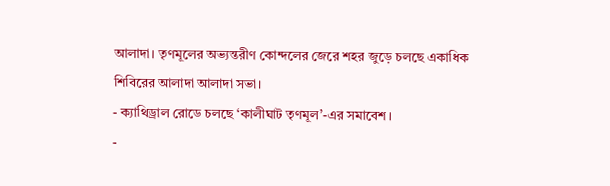আলাদা। তৃণমূলের অভ্যন্তরীণ কোন্দলের জেরে শহর জুড়ে চলছে একাধিক শিবিরের আলাদা আলাদা সভা।
- ক্যাথিড্রাল রোডে চলছে ‘কালীঘাট তৃণমূল’-এর সমাবেশ।
-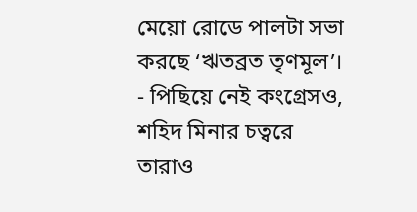মেয়ো রোডে পালটা সভা করছে ‘ঋতব্রত তৃণমূল’।
- পিছিয়ে নেই কংগ্রেসও, শহিদ মিনার চত্বরে তারাও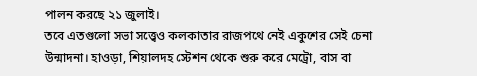পালন করছে ২১ জুলাই।
তবে এতগুলো সভা সত্ত্বেও কলকাতার রাজপথে নেই একুশের সেই চেনা উন্মাদনা। হাওড়া, শিয়ালদহ স্টেশন থেকে শুরু করে মেট্রো, বাস বা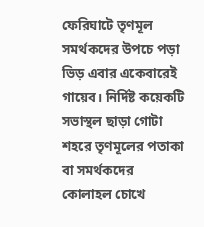ফেরিঘাটে তৃণমূল সমর্থকদের উপচে পড়া ভিড় এবার একেবারেই গায়েব। নির্দিষ্ট কয়েকটি সভাস্থল ছাড়া গোটা শহরে তৃণমূলের পতাকা বা সমর্থকদের কোলাহল চোখে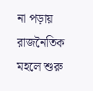না পড়ায় রাজনৈতিক মহলে শুরু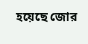হয়েছে জোর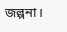জল্পনা।